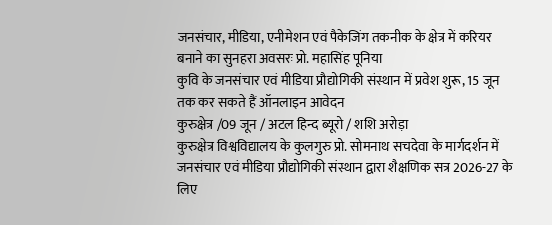जनसंचार, मीडिया, एनीमेशन एवं पैकेजिंग तकनीक के क्षेत्र में करियर बनाने का सुनहरा अवसरः प्रो. महासिंह पूनिया
कुवि के जनसंचार एवं मीडिया प्रौद्योगिकी संस्थान में प्रवेश शुरू, 15 जून तक कर सकते हैं ऑनलाइन आवेदन
कुरुक्षेत्र /09 जून / अटल हिन्द ब्यूरो / शशि अरोड़ा
कुरुक्षेत्र विश्वविद्यालय के कुलगुरु प्रो. सोमनाथ सचदेवा के मार्गदर्शन में जनसंचार एवं मीडिया प्रौद्योगिकी संस्थान द्वारा शैक्षणिक सत्र 2026-27 के लिए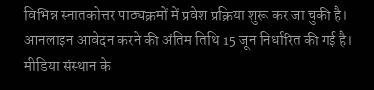विभिन्न स्नातकोत्तर पाठ्यक्रमों में प्रवेश प्रक्रिया शुरू कर जा चुकी है।
आनलाइन आवेदन करने की अंतिम तिथि 15 जून निर्धारित की गई है। मीडिया संस्थान के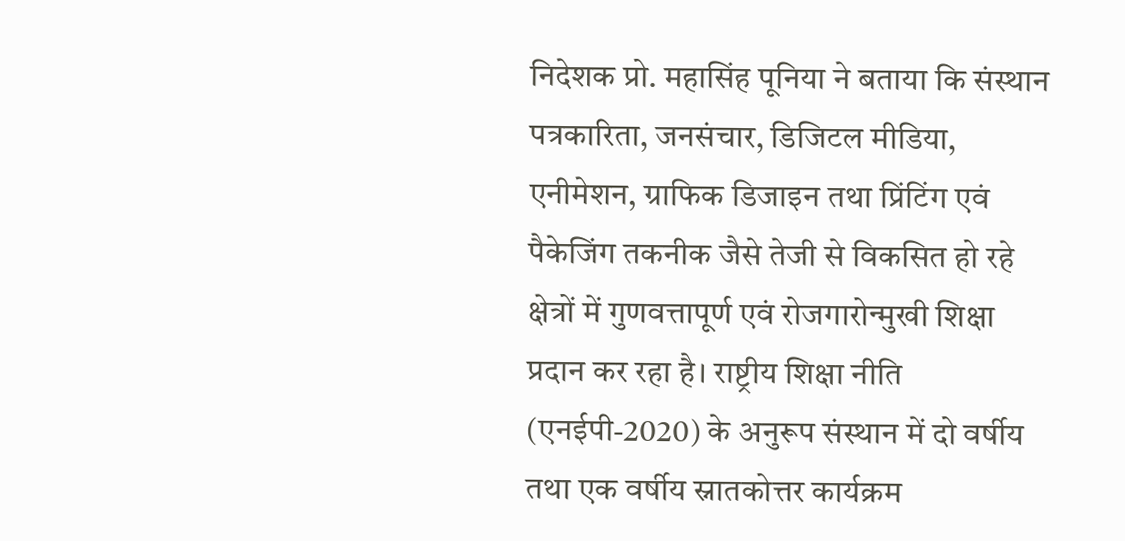निदेशक प्रो. महासिंह पूनिया ने बताया कि संस्थान पत्रकारिता, जनसंचार, डिजिटल मीडिया, एनीमेशन, ग्राफिक डिजाइन तथा प्रिंटिंग एवं पैकेजिंग तकनीक जैसे तेजी से विकसित हो रहे क्षेत्रों में गुणवत्तापूर्ण एवं रोजगारोन्मुखी शिक्षा प्रदान कर रहा है। राष्ट्रीय शिक्षा नीति (एनईपी-2020) के अनुरूप संस्थान में दो वर्षीय तथा एक वर्षीय स्नातकोत्तर कार्यक्रम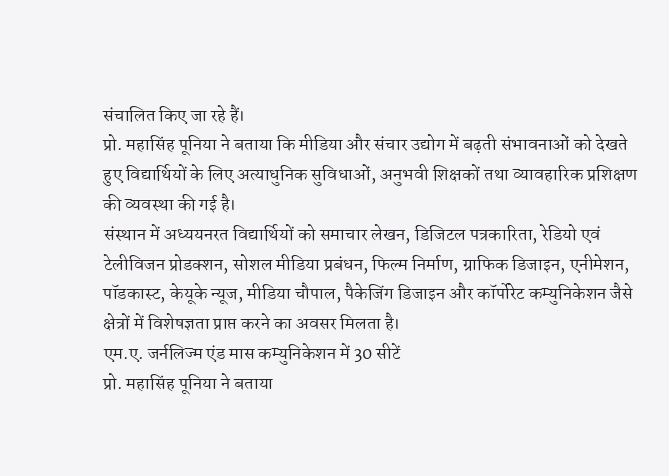संचालित किए जा रहे हैं।
प्रो. महासिंह पूनिया ने बताया कि मीडिया और संचार उद्योग में बढ़ती संभावनाओं को देखते हुए विद्यार्थियों के लिए अत्याधुनिक सुविधाओं, अनुभवी शिक्षकों तथा व्यावहारिक प्रशिक्षण की व्यवस्था की गई है।
संस्थान में अध्ययनरत विद्यार्थियों को समाचार लेखन, डिजिटल पत्रकारिता, रेडियो एवं टेलीविजन प्रोडक्शन, सोशल मीडिया प्रबंधन, फिल्म निर्माण, ग्राफिक डिजाइन, एनीमेशन, पॉडकास्ट, केयूके न्यूज, मीडिया चौपाल, पैकेजिंग डिजाइन और कॉर्पोरेट कम्युनिकेशन जैसे क्षेत्रों में विशेषज्ञता प्राप्त करने का अवसर मिलता है।
एम.ए. जर्नलिज्म एंड मास कम्युनिकेशन में 30 सीटें
प्रो. महासिंह पूनिया ने बताया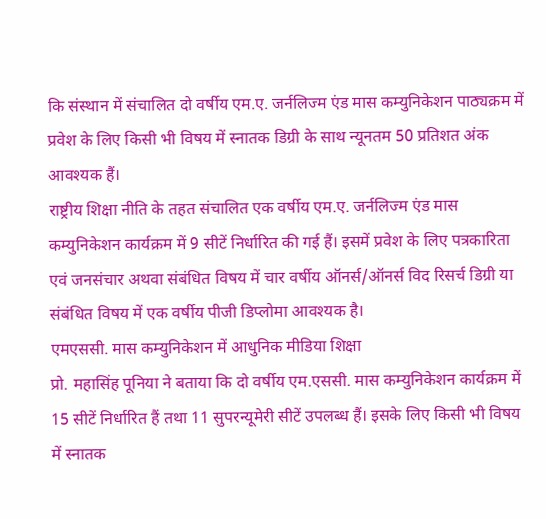कि संस्थान में संचालित दो वर्षीय एम.ए. जर्नलिज्म एंड मास कम्युनिकेशन पाठ्यक्रम में प्रवेश के लिए किसी भी विषय में स्नातक डिग्री के साथ न्यूनतम 50 प्रतिशत अंक आवश्यक हैं।
राष्ट्रीय शिक्षा नीति के तहत संचालित एक वर्षीय एम.ए. जर्नलिज्म एंड मास कम्युनिकेशन कार्यक्रम में 9 सीटें निर्धारित की गई हैं। इसमें प्रवेश के लिए पत्रकारिता एवं जनसंचार अथवा संबंधित विषय में चार वर्षीय ऑनर्स/ऑनर्स विद रिसर्च डिग्री या संबंधित विषय में एक वर्षीय पीजी डिप्लोमा आवश्यक है।
एमएससी. मास कम्युनिकेशन में आधुनिक मीडिया शिक्षा
प्रो. महासिंह पूनिया ने बताया कि दो वर्षीय एम.एससी. मास कम्युनिकेशन कार्यक्रम में 15 सीटें निर्धारित हैं तथा 11 सुपरन्यूमेरी सीटें उपलब्ध हैं। इसके लिए किसी भी विषय में स्नातक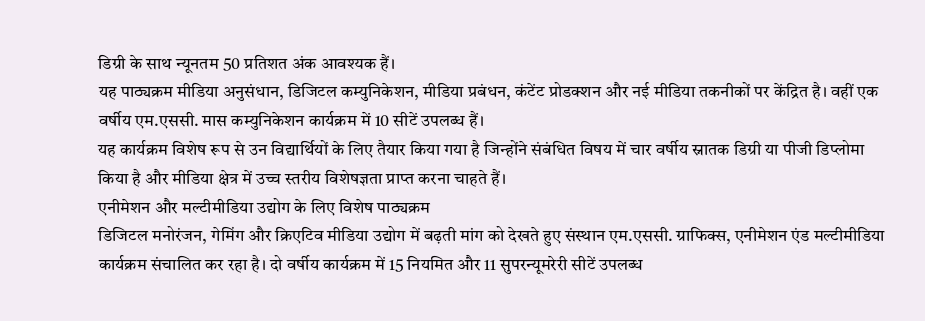डिग्री के साथ न्यूनतम 50 प्रतिशत अंक आवश्यक हैं।
यह पाठ्यक्रम मीडिया अनुसंधान, डिजिटल कम्युनिकेशन, मीडिया प्रबंधन, कंटेंट प्रोडक्शन और नई मीडिया तकनीकों पर केंद्रित है। वहीं एक वर्षीय एम.एससी. मास कम्युनिकेशन कार्यक्रम में 10 सीटें उपलब्ध हैं।
यह कार्यक्रम विशेष रूप से उन विद्यार्थियों के लिए तैयार किया गया है जिन्होंने संबंधित विषय में चार वर्षीय स्नातक डिग्री या पीजी डिप्लोमा किया है और मीडिया क्षेत्र में उच्च स्तरीय विशेषज्ञता प्राप्त करना चाहते हैं।
एनीमेशन और मल्टीमीडिया उद्योग के लिए विशेष पाठ्यक्रम
डिजिटल मनोरंजन, गेमिंग और क्रिएटिव मीडिया उद्योग में बढ़ती मांग को देखते हुए संस्थान एम.एससी. ग्राफिक्स, एनीमेशन एंड मल्टीमीडिया कार्यक्रम संचालित कर रहा है। दो वर्षीय कार्यक्रम में 15 नियमित और 11 सुपरन्यूमरेरी सीटें उपलब्ध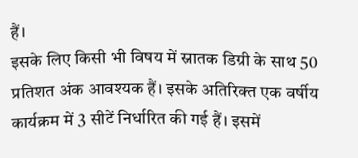हैं।
इसके लिए किसी भी विषय में स्नातक डिग्री के साथ 50 प्रतिशत अंक आवश्यक हैं। इसके अतिरिक्त एक वर्षीय कार्यक्रम में 3 सीटें निर्धारित की गई हैं। इसमें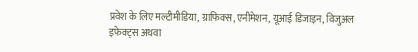प्रवेश के लिए मल्टीमीडिया, ग्राफिक्स, एनीमेशन, यूआई डिजाइन, विजुअल इफेक्ट्स अथवा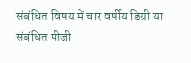संबंधित विषय में चार वर्षीय डिग्री या संबंधित पीजी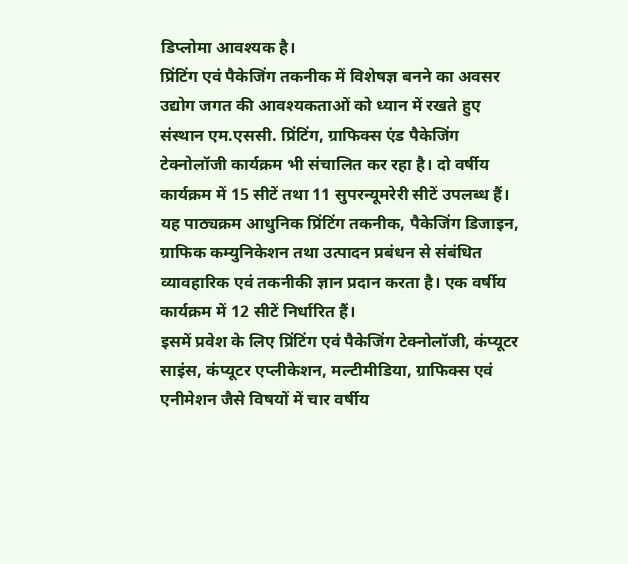डिप्लोमा आवश्यक है।
प्रिंटिंग एवं पैकेजिंग तकनीक में विशेषज्ञ बनने का अवसर
उद्योग जगत की आवश्यकताओं को ध्यान में रखते हुए संस्थान एम.एससी. प्रिंटिंग, ग्राफिक्स एंड पैकेजिंग टेक्नोलॉजी कार्यक्रम भी संचालित कर रहा है। दो वर्षीय कार्यक्रम में 15 सीटें तथा 11 सुपरन्यूमरेरी सीटें उपलब्ध हैं।
यह पाठ्यक्रम आधुनिक प्रिंटिंग तकनीक, पैकेजिंग डिजाइन, ग्राफिक कम्युनिकेशन तथा उत्पादन प्रबंधन से संबंधित व्यावहारिक एवं तकनीकी ज्ञान प्रदान करता है। एक वर्षीय कार्यक्रम में 12 सीटें निर्धारित हैं।
इसमें प्रवेश के लिए प्रिंटिंग एवं पैकेजिंग टेक्नोलॉजी, कंप्यूटर साइंस, कंप्यूटर एप्लीकेशन, मल्टीमीडिया, ग्राफिक्स एवं एनीमेशन जैसे विषयों में चार वर्षीय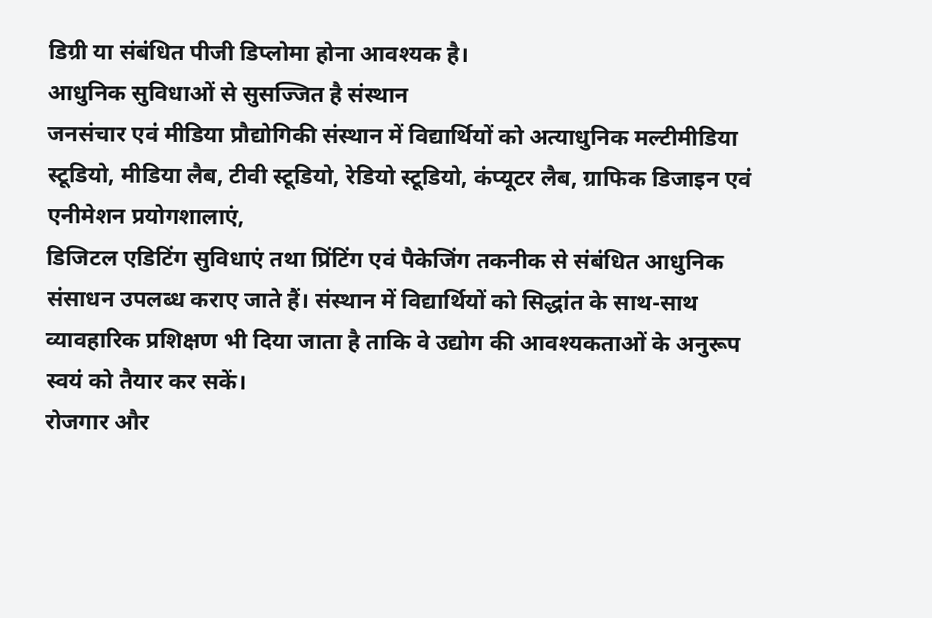डिग्री या संबंधित पीजी डिप्लोमा होना आवश्यक है।
आधुनिक सुविधाओं से सुसज्जित है संस्थान
जनसंचार एवं मीडिया प्रौद्योगिकी संस्थान में विद्यार्थियों को अत्याधुनिक मल्टीमीडिया स्टूडियो, मीडिया लैब, टीवी स्टूडियो, रेडियो स्टूडियो, कंप्यूटर लैब, ग्राफिक डिजाइन एवं एनीमेशन प्रयोगशालाएं,
डिजिटल एडिटिंग सुविधाएं तथा प्रिंटिंग एवं पैकेजिंग तकनीक से संबंधित आधुनिक संसाधन उपलब्ध कराए जाते हैं। संस्थान में विद्यार्थियों को सिद्धांत के साथ-साथ व्यावहारिक प्रशिक्षण भी दिया जाता है ताकि वे उद्योग की आवश्यकताओं के अनुरूप स्वयं को तैयार कर सकें।
रोजगार और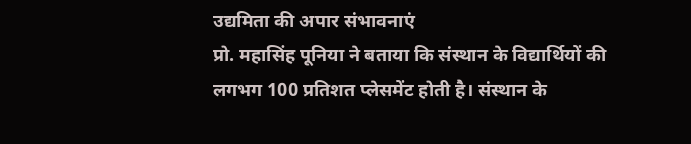उद्यमिता की अपार संभावनाएं
प्रो. महासिंह पूनिया ने बताया कि संस्थान के विद्यार्थियों की लगभग 100 प्रतिशत प्लेसमेंट होती है। संस्थान के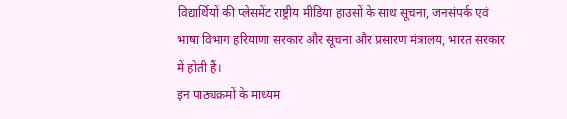विद्यार्थियों की प्लेसमेंट राष्ट्रीय मीडिया हाउसों के साथ सूचना, जनसंपर्क एवं भाषा विभाग हरियाणा सरकार और सूचना और प्रसारण मंत्रालय, भारत सरकार में होती हैं।
इन पाठ्यक्रमों के माध्यम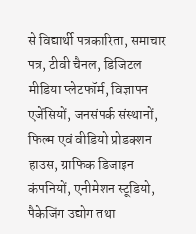से विद्यार्थी पत्रकारिता, समाचार पत्र, टीवी चैनल, डिजिटल मीडिया प्लेटफॉर्म, विज्ञापन एजेंसियों, जनसंपर्क संस्थानों, फिल्म एवं वीडियो प्रोडक्शन हाउस, ग्राफिक डिजाइन कंपनियों, एनीमेशन स्टूडियो, पैकेजिंग उद्योग तथा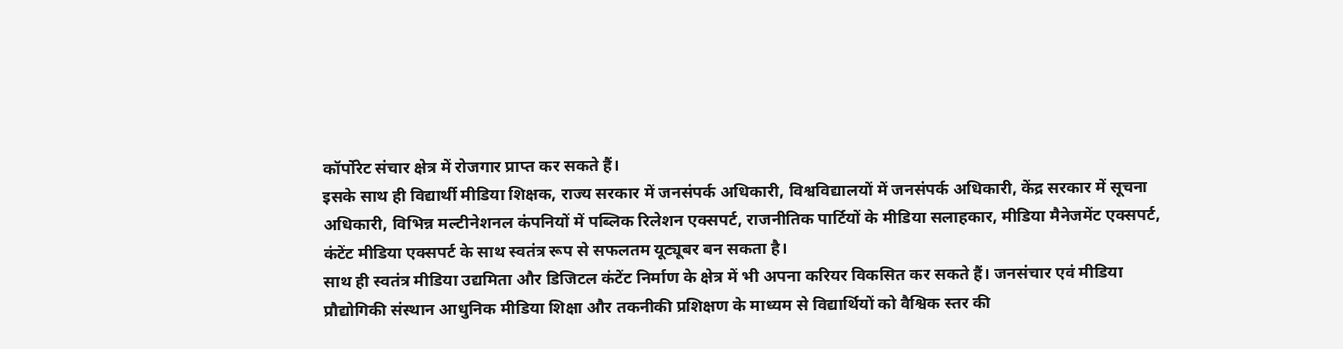कॉर्पोरेट संचार क्षेत्र में रोजगार प्राप्त कर सकते हैं।
इसके साथ ही विद्यार्थी मीडिया शिक्षक, राज्य सरकार में जनसंपर्क अधिकारी, विश्वविद्यालयों में जनसंपर्क अधिकारी, केंद्र सरकार में सूचना अधिकारी, विभिन्न मल्टीनेशनल कंपनियों में पब्लिक रिलेशन एक्सपर्ट, राजनीतिक पार्टियों के मीडिया सलाहकार, मीडिया मैनेजमेंट एक्सपर्ट, कंटेंट मीडिया एक्सपर्ट के साथ स्वतंत्र रूप से सफलतम यूट्यूबर बन सकता है।
साथ ही स्वतंत्र मीडिया उद्यमिता और डिजिटल कंटेंट निर्माण के क्षेत्र में भी अपना करियर विकसित कर सकते हैं। जनसंचार एवं मीडिया प्रौद्योगिकी संस्थान आधुनिक मीडिया शिक्षा और तकनीकी प्रशिक्षण के माध्यम से विद्यार्थियों को वैश्विक स्तर की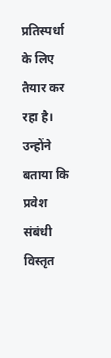प्रतिस्पर्धा के लिए तैयार कर रहा है। उन्होंने बताया कि प्रवेश संबंधी विस्तृत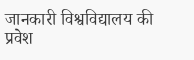जानकारी विश्वविद्यालय की प्रवेश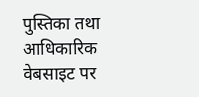पुस्तिका तथा आधिकारिक वेबसाइट पर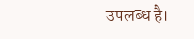उपलब्ध है।